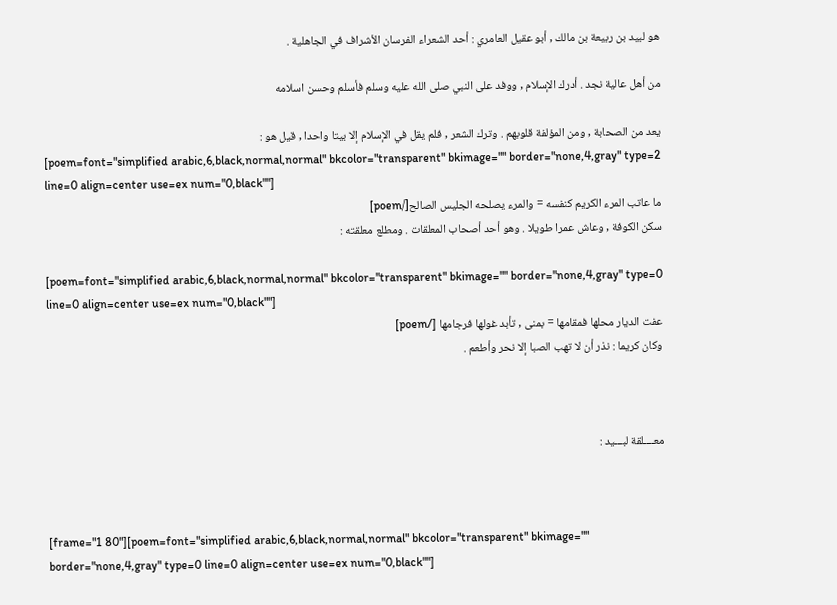هو لبيد بن ربيعة بن مالك , أبو عقيل العامري : أحد الشعراء الفرسان الأشراف في الجاهلية .

من أهل عالية نجد . أدرك الإسلام , ووفد على النبي صلى الله عليه وسلم فأسلم وحسن اسلامه

يعد من الصحابة , ومن المؤلفة قلوبهم . وترك الشعر , فلم يقل في الإسلام إلا بيتا واحدا , قيل هو :
[poem=font="simplified arabic,6,black,normal,normal" bkcolor="transparent" bkimage="" border="none,4,gray" type=2 line=0 align=center use=ex num="0,black""]
ما عاتب المرء الكريم كنفسه = والمرء يصلحه الجليس الصالح[/poem]
سكن الكوفة , وعاش عمرا طويلا . وهو أحد أصحاب المعلقات . ومطلع معلقته :

[poem=font="simplified arabic,6,black,normal,normal" bkcolor="transparent" bkimage="" border="none,4,gray" type=0 line=0 align=center use=ex num="0,black""]
عفت الديار محلها فمقامها = بمنى , تأبد غولها فرجامها [/poem]
وكان كريما : نذر أن لا تهب الصبا إلا نحر وأطعم .



معــــلقة لبـــيد :



[frame="1 80"][poem=font="simplified arabic,6,black,normal,normal" bkcolor="transparent" bkimage="" border="none,4,gray" type=0 line=0 align=center use=ex num="0,black""]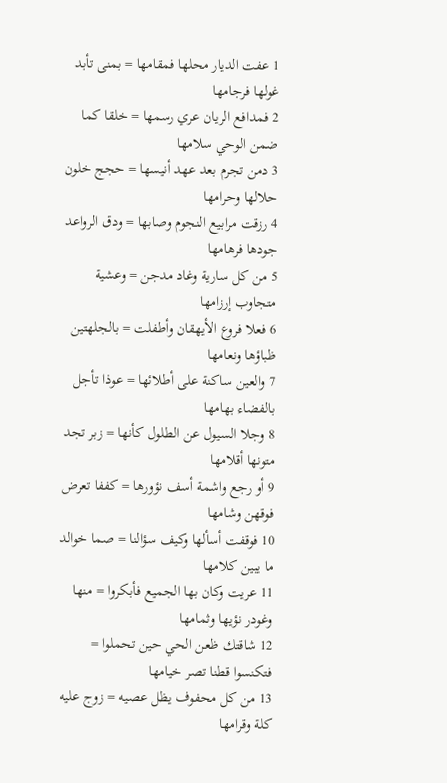1 عفت الديار محلها فمقامها = بمنى تأبد غولها فرجامها
2 فمدافع الريان عري رسمها = خلقا كما ضمن الوحي سلامها
3 دمن تجرم بعد عهد أنيسها = حجج خلون حلالها وحرامها
4 رزقت مرابيع النجوم وصابها = ودق الرواعد جودها فرهامها
5 من كل سارية وغاد مدجن = وعشية متجاوب إرزامها
6 فعلا فروع الأيهقان وأطفلت = بالجلهتين ظباؤها ونعامها
7 والعين ساكنة على أطلائها = عوذا تأجل بالفضاء بهامها
8 وجلا السيول عن الطلول كأنها = زبر تجد متونها أقلامها
9 أو رجع واشمة أسف نؤورها = كففا تعرض فوقهن وشامها
10 فوقفت أسألها وكيف سؤالنا = صما خوالد ما يبين كلامها
11 عريت وكان بها الجميع فأبكروا = منها وغودر نؤيها وثمامها
12 شاقتك ظعن الحي حين تحملوا = فتكنسوا قطنا تصر خيامها
13 من كل محفوف يظل عصيه = زوج عليه كلة وقرامها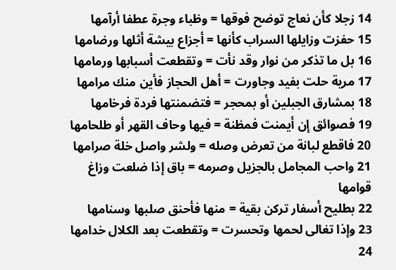14 زجلا كأن نعاج توضح فوقها = وظباء وجرة عطفا أرآمها
15 حفزت وزايلها السراب كأنها = أجزاع بيشة أثلها ورضامها
16 بل ما تذكر من نوار وقد نأت = وتقطعت أسبابها ورمامها
17 مرية حلت بفيد وجاورت = أهل الحجاز فأين منك مرامها
18 بمشارق الجبلين أو بمحجر = فتضمنتها فردة فرخامها
19 فصوائق إن أيمنت فمظنة = فيها وحاف القهر أو طلحامها
20 فاقطع لبانة من تعرض وصله = ولشر واصل خلة صرامها
21 واحب المجامل بالجزيل وصرمه = باق إذا ضلعت وزاغ قوامها
22 بطليح أسفار تركن بقية = منها فأحنق صلبها وسنامها
23 وإذا تغالى لحمها وتحسرت = وتقطعت بعد الكلال خدامها
24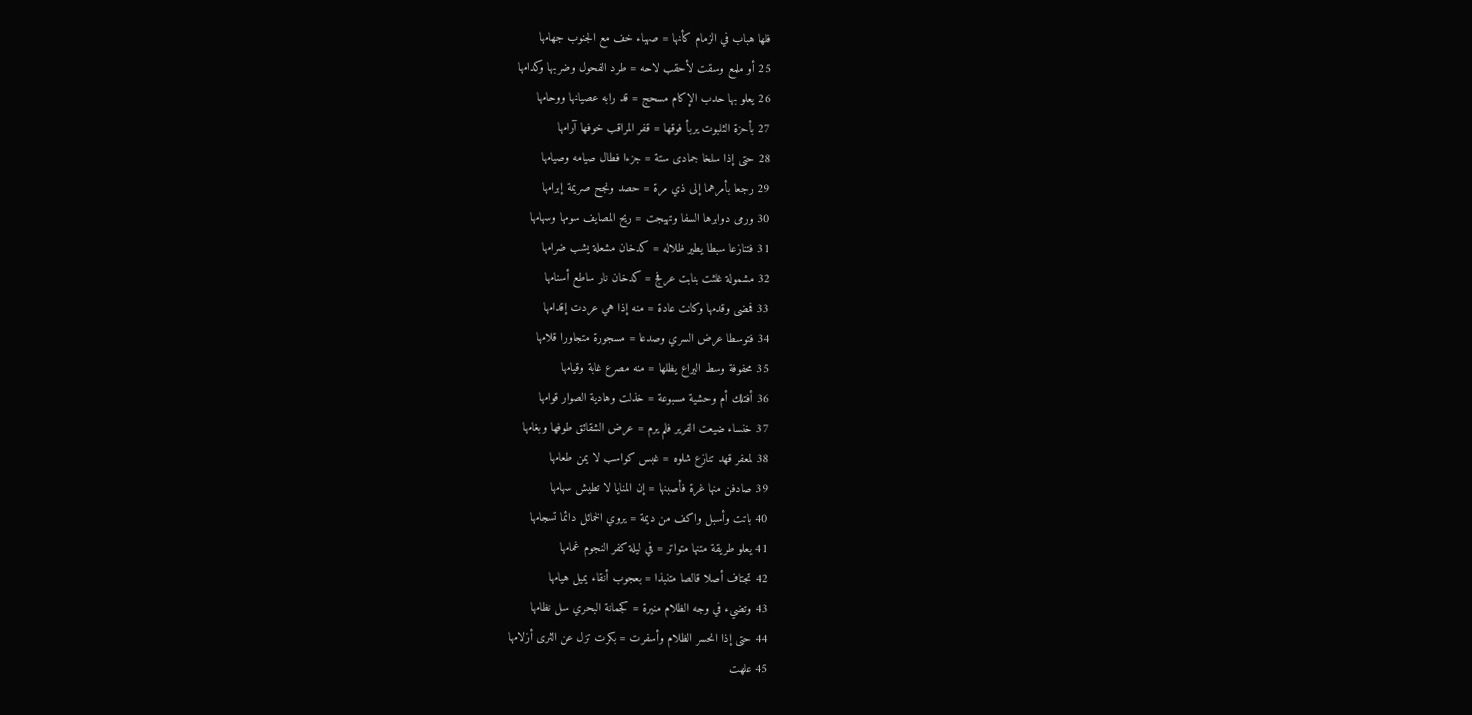فلها هباب في الزمام كأنها = صهباء خف مع الجنوب جهامها
25 أو ملمع وسقت لأحقب لاحه = طرد الفحول وضربها وكدامها
26 يعلو بها حدب الإكام مسحج = قد رابه عصيانها ووحامها
27 بأحزة الثلبوت يربأ فوقها = قفر المراقب خوفها آرامها
28 حتى إذا سلخا جمادى ستة = جزءا فطال صيامه وصيامها
29 رجعا بأمرهما إلى ذي مرة = حصد ونجح صريمة إبرامها
30 ورمى دوابرها السفا وتهيجت = ريح المصايف سومها وسهامها
31 فتنازعا سبطا يطير ظلاله = كدخان مشعلة يشب ضرامها
32 مشمولة غلثت بنابت عرفج = كدخان نار ساطع أسنامها
33 فمضى وقدمها وكانت عادة = منه إذا هي عردت إقدامها
34 فتوسطا عرض السري وصدعا = مسجورة متجاورا قلامها
35 محفوفة وسط اليراع يظلها = منه مصرع غابة وقيامها
36 أفتلك أم وحشية مسبوعة = خذلت وهادية الصوار قوامها
37 خنساء ضيعت الفرير فلم يرم = عرض الشقائق طوفها وبغامها
38 لمعفر قهد تنازع شلوه = غبس كواسب لا يمن طعامها
39 صادفن منها غرة فأصبنها = إن المنايا لا تطيش سهامها
40 باتت وأسبل واكف من ديمة = يروي الخمائل دائما تسجامها
41 يعلو طريقة متنها متواتر = في ليلة كفر النجوم غمامها
42 تجتاف أصلا قالصا متنبذا = بعجوب أنقاء يميل هيامها
43 وتضيء في وجه الظلام منيرة = كجمانة البحري سل نظامها
44 حتى إذا انحسر الظلام وأسفرت = بكرت تزل عن الثرى أزلامها
45 علهت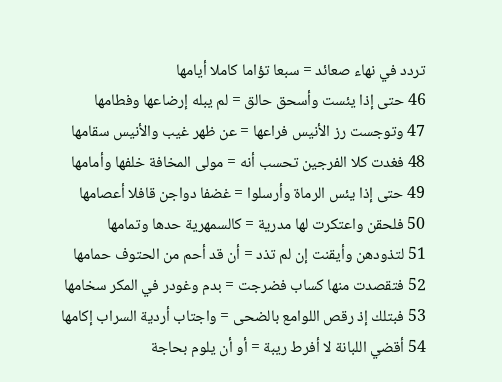تردد في نهاء صعائد = سبعا تؤاما كاملا أيامها
46 حتى إذا يئست وأسحق حالق = لم يبله إرضاعها وفطامها
47 وتوجست رز الأنيس فراعها = عن ظهر غيب والأنيس سقامها
48 فغدت كلا الفرجين تحسب أنه = مولى المخافة خلفها وأمامها
49 حتى إذا يئس الرماة وأرسلوا = غضفا دواجن قافلا أعصامها
50 فلحقن واعتكرت لها مدرية = كالسمهرية حدها وتمامها
51 لتذودهن وأيقنت إن لم تذد = أن قد أحم من الحتوف حمامها
52 فتقصدت منها كساب فضرجت = بدم وغودر في المكر سخامها
53 فبتلك إذ رقص اللوامع بالضحى = واجتاب أردية السراب إكامها
54 أقضي اللبانة لا أفرط ريبة = أو أن يلوم بحاجة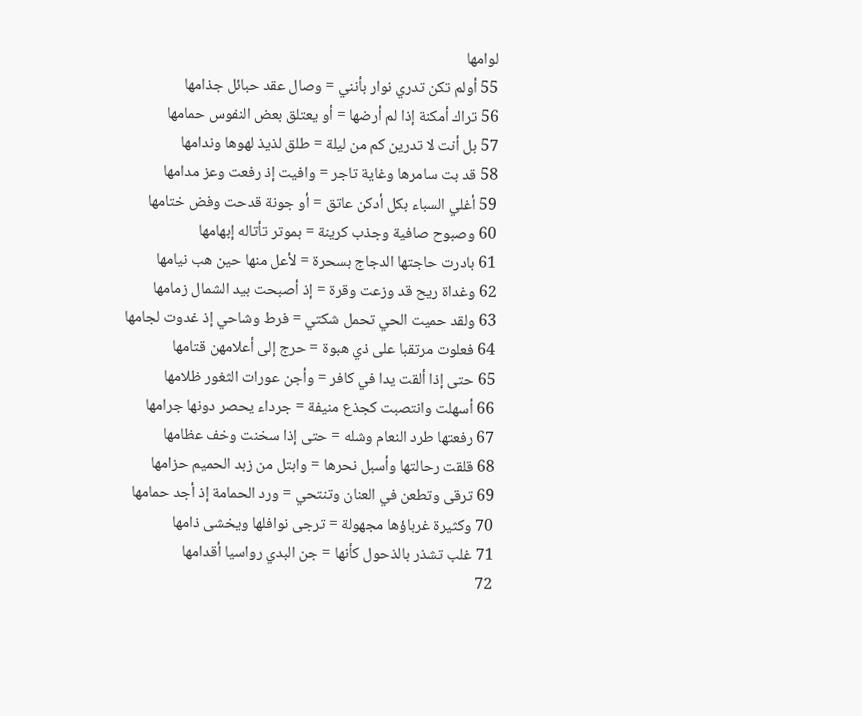لوامها
55 أولم تكن تدري نوار بأنني = وصال عقد حبائل جذامها
56 تراك أمكنة إذا لم أرضها = أو يعتلق بعض النفوس حمامها
57 بل أنت لا تدرين كم من ليلة = طلق لذيذ لهوها وندامها
58 قد بت سامرها وغاية تاجر = وافيت إذ رفعت وعز مدامها
59 أغلي السباء بكل أدكن عاتق = أو جونة قدحت وفض ختامها
60 وصبوح صافية وجذب كرينة = بموتر تأتاله إبهامها
61 بادرت حاجتها الدجاج بسحرة = لأعل منها حين هب نيامها
62 وغداة ريح قد وزعت وقرة = إذ أصبحت بيد الشمال زمامها
63 ولقد حميت الحي تحمل شكتي = فرط وشاحي إذ غدوت لجامها
64 فعلوت مرتقبا على ذي هبوة = حرج إلى أعلامهن قتامها
65 حتى إذا ألقت يدا في كافر = وأجن عورات الثغور ظلامها
66 أسهلت وانتصبت كجذع منيفة = جرداء يحصر دونها جرامها
67 رفعتها طرد النعام وشله = حتى إذا سخنت وخف عظامها
68 قلقت رحالتها وأسبل نحرها = وابتل من زبد الحميم حزامها
69 ترقى وتطعن في العنان وتنتحي = ورد الحمامة إذ أجد حمامها
70 وكثيرة غرباؤها مجهولة = ترجى نوافلها ويخشى ذامها
71 غلب تشذر بالذحول كأنها = جن البدي رواسيا أقدامها
72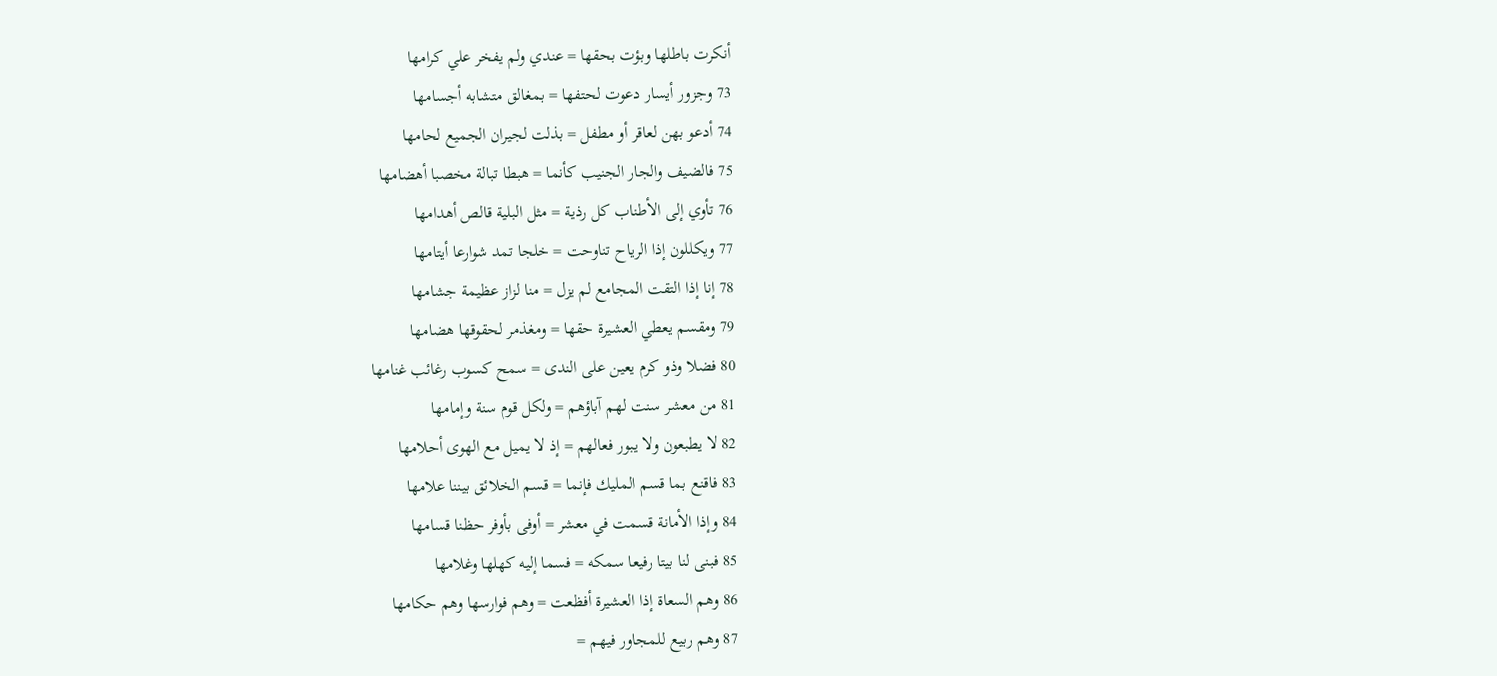أنكرت باطلها وبؤت بحقها = عندي ولم يفخر علي كرامها
73 وجزور أيسار دعوت لحتفها = بمغالق متشابه أجسامها
74 أدعو بهن لعاقر أو مطفل = بذلت لجيران الجميع لحامها
75 فالضيف والجار الجنيب كأنما = هبطا تبالة مخصبا أهضامها
76 تأوي إلى الأطناب كل رذية = مثل البلية قالص أهدامها
77 ويكللون إذا الرياح تناوحت = خلجا تمد شوارعا أيتامها
78 إنا إذا التقت المجامع لم يزل = منا لزاز عظيمة جشامها
79 ومقسم يعطي العشيرة حقها = ومغذمر لحقوقها هضامها
80 فضلا وذو كرم يعين على الندى = سمح كسوب رغائب غنامها
81 من معشر سنت لهم آباؤهم = ولكل قوم سنة وإمامها
82 لا يطبعون ولا يبور فعالهم = إذ لا يميل مع الهوى أحلامها
83 فاقنع بما قسم المليك فإنما = قسم الخلائق بيننا علامها
84 وإذا الأمانة قسمت في معشر = أوفى بأوفر حظنا قسامها
85 فبنى لنا بيتا رفيعا سمكه = فسما إليه كهلها وغلامها
86 وهم السعاة إذا العشيرة أفظعت = وهم فوارسها وهم حكامها
87 وهم ربيع للمجاور فيهم =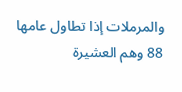والمرملات إذا تطاول عامها
88 وهم العشيرة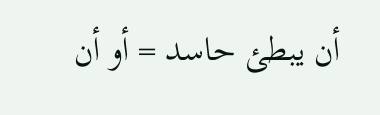أن يبطئ حاسد = أو أن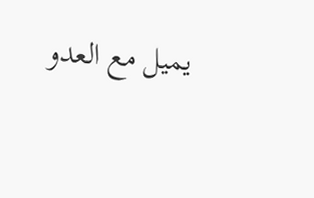يميل مع العدو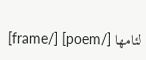لئامها [/poem] [/frame]